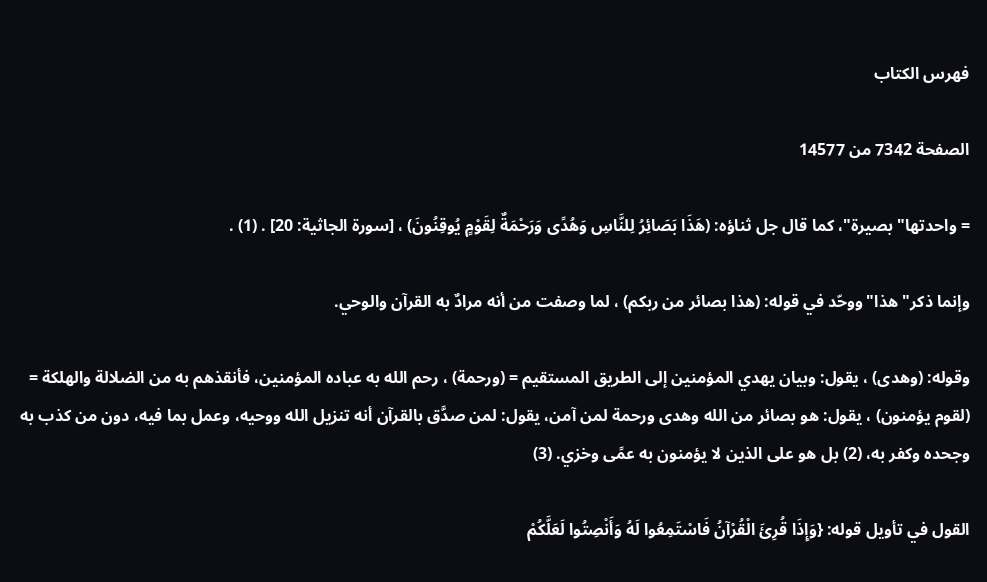فهرس الكتاب

الصفحة 7342 من 14577

= واحدتها"بصيرة"، كما قال جل ثناؤه: (هَذَا بَصَائِرُ لِلنَّاسِ وَهُدًى وَرَحْمَةٌ لِقَوْمٍ يُوقِنُونَ) ، [سورة الجاثية: 20] . (1) .

وإنما ذكر"هذا"ووحّد في قوله: (هذا بصائر من ربكم) ، لما وصفت من أنه مرادٌ به القرآن والوحي.

وقوله: (وهدى) ، يقول: وبيان يهدي المؤمنين إلى الطريق المستقيم = (ورحمة) ، رحم الله به عباده المؤمنين، فأنقذهم به من الضلالة والهلكة = (لقوم يؤمنون) ، يقول: هو بصائر من الله وهدى ورحمة لمن آمن، يقول: لمن صدَّق بالقرآن أنه تنزيل الله ووحيه، وعمل بما فيه، دون من كذب به وجحده وكفر به، (2) بل هو على الذين لا يؤمنون به عمًى وخزي. (3)

القول في تأويل قوله: {وَإِذَا قُرِئَ الْقُرْآنُ فَاسْتَمِعُوا لَهُ وَأَنْصِتُوا لَعَلَّكُمْ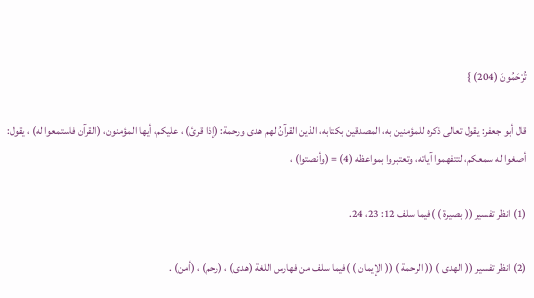تُرْحَمُونَ (204) }

قال أبو جعفر: يقول تعالى ذكره للمؤمنين به، المصدقين بكتابه، الذين القرآنُ لهم هدى ورحمة: (إذا قرئ) ، عليكم، أيها المؤمنون، (القرآن فاستمعوا له) ، يقول: أصغوا له سمعكم، لتتفهموا آياته، وتعتبروا بمواعظه (4) = (وأنصتوا) ،

(1) انظر تفسير (( بصيرة ) )فيما سلف 12: 23، 24.

(2) انظر تفسير (( الهدى ) (( الرحمة ) (( الإيمان ) )فيما سلف من فهارس اللغة (هدى) ، (رحم) ، (أمن) .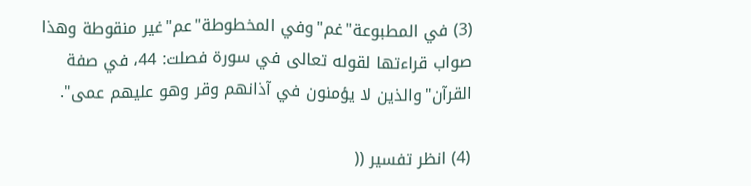(3) في المطبوعة"غم"وفي المخطوطة"عم"غير منقوطة وهذا صواب قراءتها لقوله تعالى في سورة فصلت: 44، في صفة القرآن"والذين لا يؤمنون في آذانهم وقر وهو عليهم عمى".

(4) انظر تفسير ((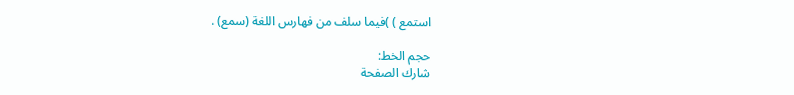استمع ) )فيما سلف من فهارس اللغة (سمع) .

حجم الخط:
شارك الصفحة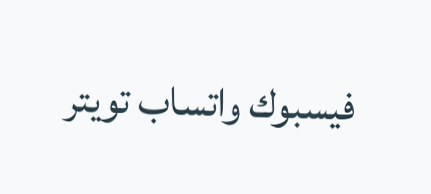فيسبوك واتساب تويتر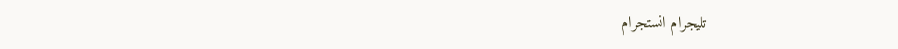تليجرام انستجرام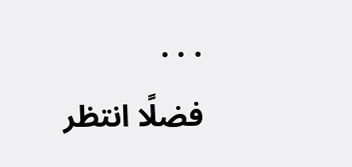. . .
فضلًا انتظر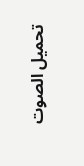تحميل الصوت